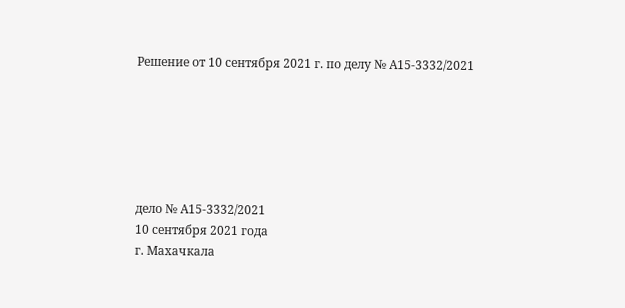Решение от 10 сентября 2021 г. по делу № А15-3332/2021






дело № А15-3332/2021
10 сентября 2021 года
г. Махачкала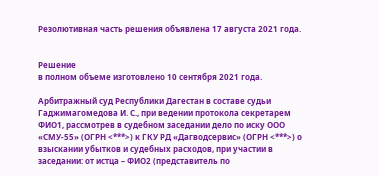Резолютивная часть решения объявлена 17 августа 2021 года.


Решение
в полном объеме изготовлено 10 сентября 2021 года.

Арбитражный суд Республики Дагестан в составе судьи Гаджимагомедова И. С., при ведении протокола секретарем ФИО1, рассмотрев в судебном заседании дело по иску ООО «СМУ-55» (ОГРН <***>) к ГКУ РД «Дагводсервис» (ОГРН <***>) о взыскании убытков и судебных расходов, при участии в заседании: от истца – ФИО2 (представитель по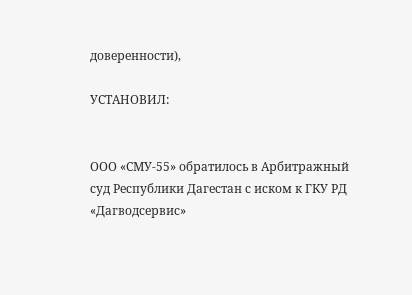доверенности),

УСТАНОВИЛ:


ООО «СМУ-55» обратилось в Арбитражный суд Республики Дагестан с иском к ГКУ РД «Дагводсервис»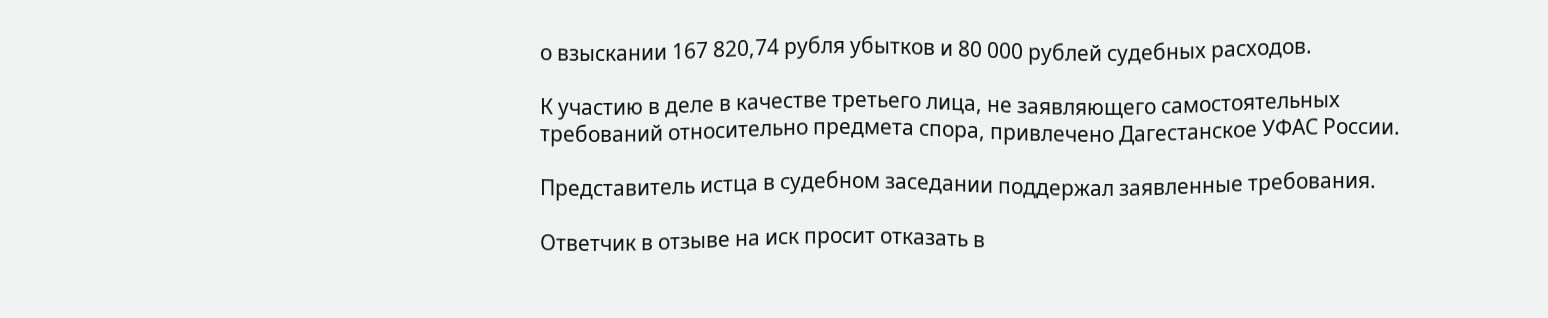о взыскании 167 820,74 рубля убытков и 80 000 рублей судебных расходов.

К участию в деле в качестве третьего лица, не заявляющего самостоятельных требований относительно предмета спора, привлечено Дагестанское УФАС России.

Представитель истца в судебном заседании поддержал заявленные требования.

Ответчик в отзыве на иск просит отказать в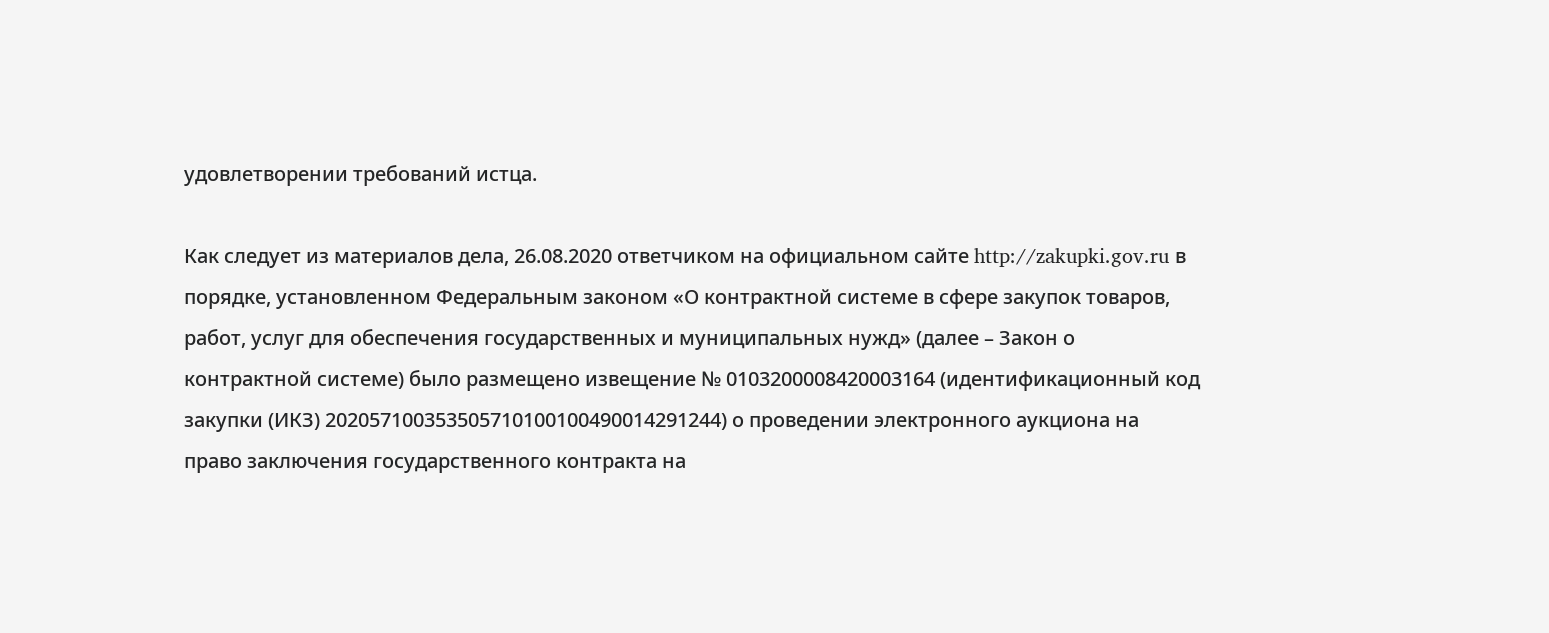удовлетворении требований истца.

Как следует из материалов дела, 26.08.2020 ответчиком на официальном сайте http://zakupki.gov.ru в порядке, установленном Федеральным законом «О контрактной системе в сфере закупок товаров, работ, услуг для обеспечения государственных и муниципальных нужд» (далее – Закон о контрактной системе) было размещено извещение № 0103200008420003164 (идентификационный код закупки (ИКЗ) 202057100353505710100100490014291244) о проведении электронного аукциона на право заключения государственного контракта на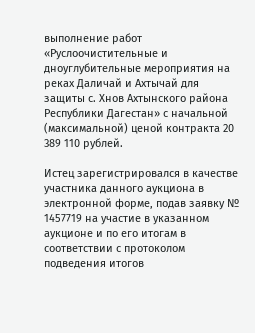выполнение работ «Руслоочистительные и дноуглубительные мероприятия на реках Даличай и Ахтычай для защиты с. Хнов Ахтынского района Республики Дагестан» с начальной (максимальной) ценой контракта 20 389 110 рублей.

Истец зарегистрировался в качестве участника данного аукциона в электронной форме, подав заявку № 1457719 на участие в указанном аукционе и по его итогам в соответствии с протоколом подведения итогов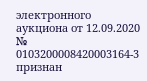электронного аукциона от 12.09.2020 № 0103200008420003164-3 признан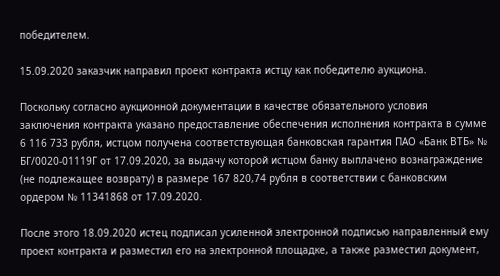победителем.

15.09.2020 заказчик направил проект контракта истцу как победителю аукциона.

Поскольку согласно аукционной документации в качестве обязательного условия заключения контракта указано предоставление обеспечения исполнения контракта в сумме 6 116 733 рубля, истцом получена соответствующая банковская гарантия ПАО «Банк ВТБ» № БГ/0020-01119Г от 17.09.2020, за выдачу которой истцом банку выплачено вознаграждение (не подлежащее возврату) в размере 167 820,74 рубля в соответствии с банковским ордером № 11341868 от 17.09.2020.

После этого 18.09.2020 истец подписал усиленной электронной подписью направленный ему проект контракта и разместил его на электронной площадке, а также разместил документ,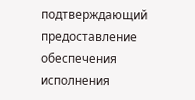подтверждающий предоставление обеспечения исполнения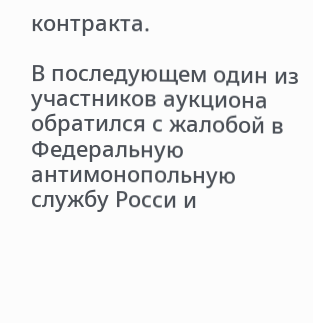контракта.

В последующем один из участников аукциона обратился с жалобой в Федеральную антимонопольную службу Росси и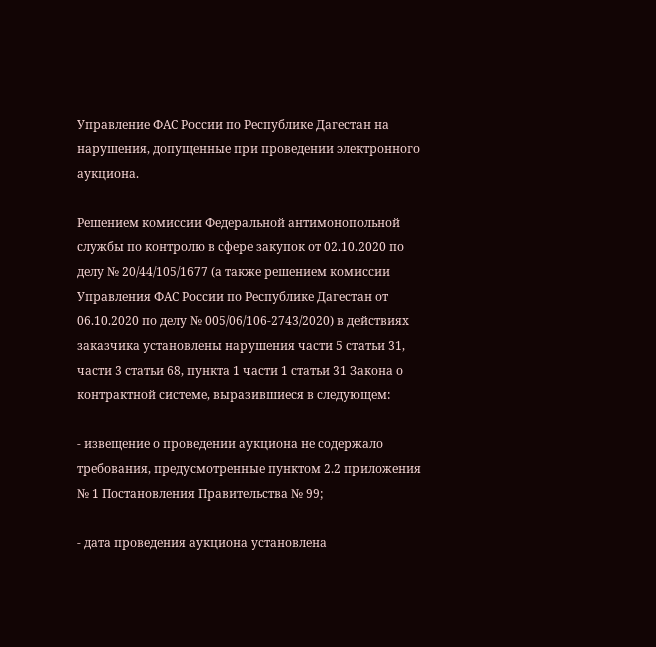Управление ФАС России по Республике Дагестан на нарушения, допущенные при проведении электронного аукциона.

Решением комиссии Федеральной антимонопольной службы по контролю в сфере закупок от 02.10.2020 по делу № 20/44/105/1677 (а также решением комиссии Управления ФАС России по Республике Дагестан от 06.10.2020 по делу № 005/06/106-2743/2020) в действиях заказчика установлены нарушения части 5 статьи 31, части 3 статьи 68, пункта 1 части 1 статьи 31 Закона о контрактной системе, выразившиеся в следующем:

- извещение о проведении аукциона не содержало требования, предусмотренные пунктом 2.2 приложения № 1 Постановления Правительства № 99;

- дата проведения аукциона установлена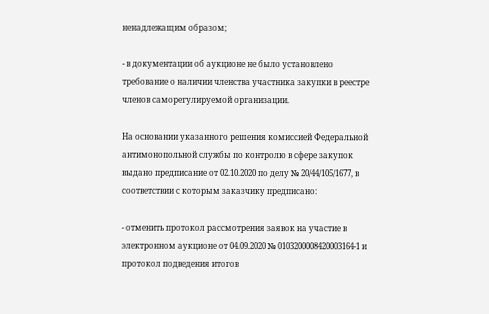ненадлежащим образом;

- в документации об аукционе не было установлено требование о наличии членства участника закупки в реестре членов саморегулируемой организации.

На основании указанного решения комиссией Федеральной антимонопольной службы по контролю в сфере закупок выдано предписание от 02.10.2020 по делу № 20/44/105/1677, в соответствии с которым заказчику предписано:

- отменить протокол рассмотрения заявок на участие в электронном аукционе от 04.09.2020 № 0103200008420003164-1 и протокол подведения итогов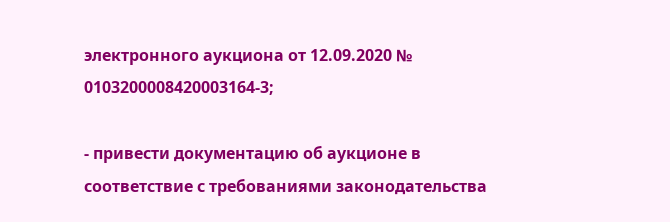электронного аукциона от 12.09.2020 № 0103200008420003164-3;

- привести документацию об аукционе в соответствие с требованиями законодательства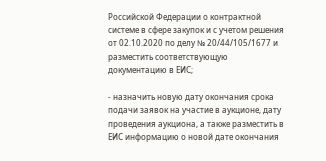Российской Федерации о контрактной системе в сфере закупок и с учетом решения от 02.10.2020 по делу № 20/44/105/1677 и разместить соответствующую документацию в ЕИС;

- назначить новую дату окончания срока подачи заявок на участие в аукционе, дату проведения аукциона, а также разместить в ЕИС информацию о новой дате окончания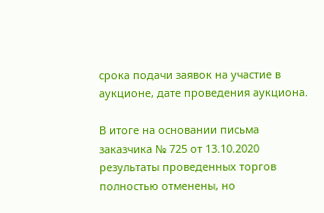срока подачи заявок на участие в аукционе, дате проведения аукциона.

В итоге на основании письма заказчика № 725 от 13.10.2020 результаты проведенных торгов полностью отменены, но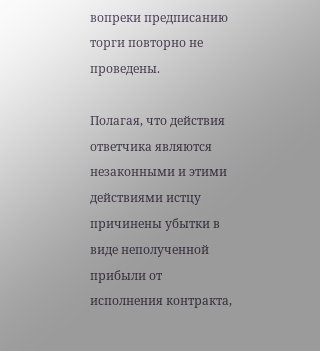вопреки предписанию торги повторно не проведены.

Полагая, что действия ответчика являются незаконными и этими действиями истцу причинены убытки в виде неполученной прибыли от исполнения контракта,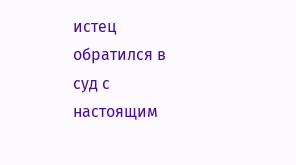истец обратился в суд с настоящим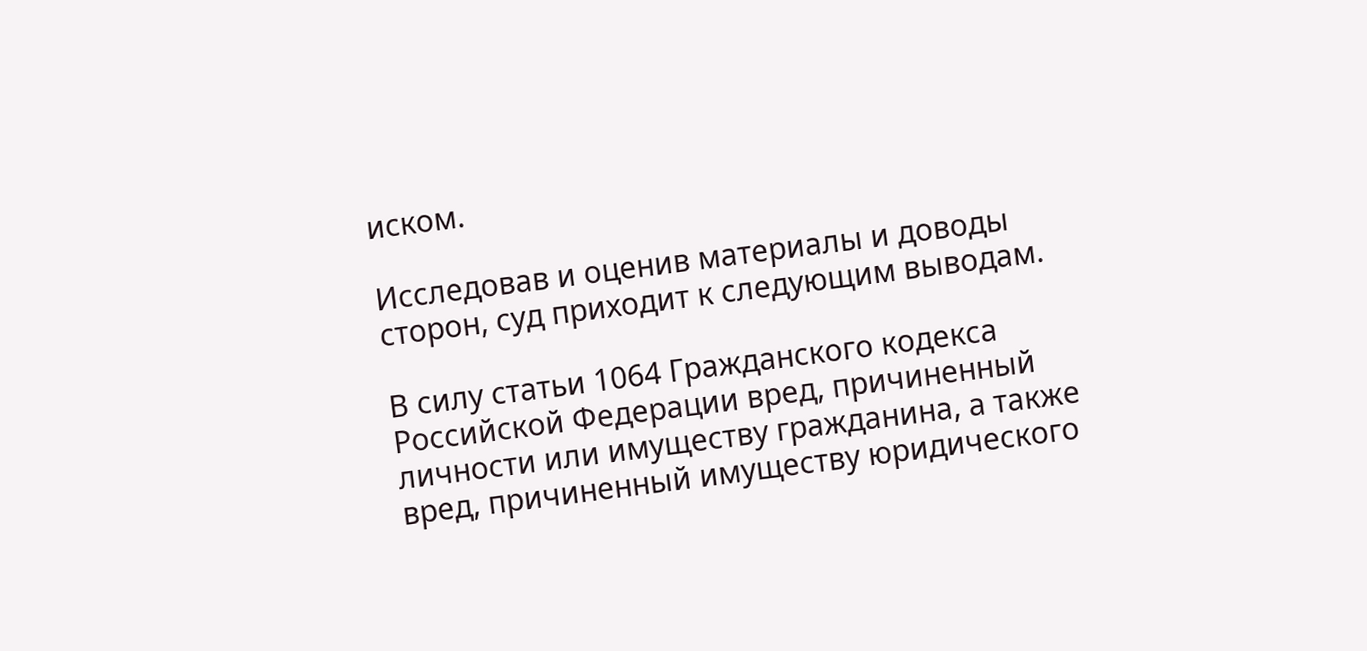иском.

Исследовав и оценив материалы и доводы сторон, суд приходит к следующим выводам.

В силу статьи 1064 Гражданского кодекса Российской Федерации вред, причиненный личности или имуществу гражданина, а также вред, причиненный имуществу юридического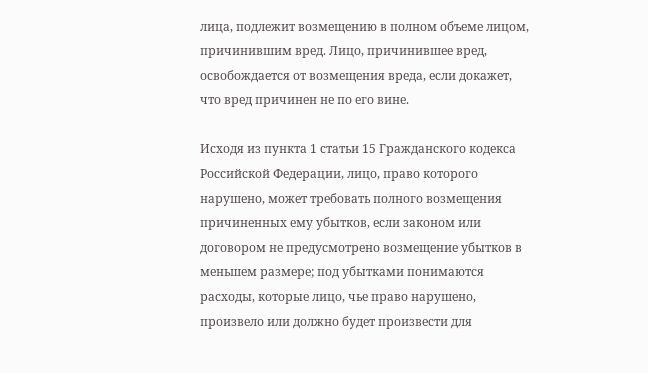лица, подлежит возмещению в полном объеме лицом, причинившим вред. Лицо, причинившее вред, освобождается от возмещения вреда, если докажет, что вред причинен не по его вине.

Исходя из пункта 1 статьи 15 Гражданского кодекса Российской Федерации, лицо, право которого нарушено, может требовать полного возмещения причиненных ему убытков, если законом или договором не предусмотрено возмещение убытков в меньшем размере; под убытками понимаются расходы, которые лицо, чье право нарушено, произвело или должно будет произвести для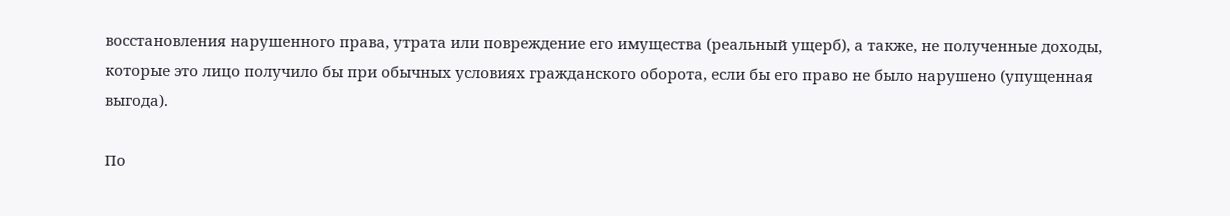восстановления нарушенного права, утрата или повреждение его имущества (реальный ущерб), а также, не полученные доходы, которые это лицо получило бы при обычных условиях гражданского оборота, если бы его право не было нарушено (упущенная выгода).

По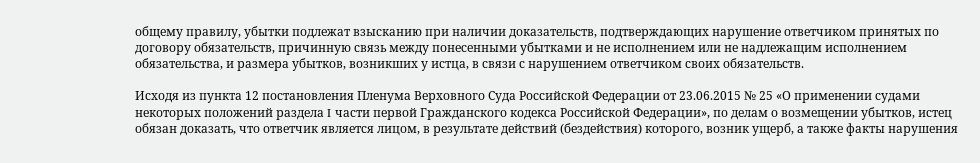общему правилу, убытки подлежат взысканию при наличии доказательств, подтверждающих нарушение ответчиком принятых по договору обязательств, причинную связь между понесенными убытками и не исполнением или не надлежащим исполнением обязательства, и размера убытков, возникших у истца, в связи с нарушением ответчиком своих обязательств.

Исходя из пункта 12 постановления Пленума Верховного Суда Российской Федерации от 23.06.2015 № 25 «О применении судами некоторых положений раздела I части первой Гражданского кодекса Российской Федерации», по делам о возмещении убытков, истец обязан доказать, что ответчик является лицом, в результате действий (бездействия) которого, возник ущерб, а также факты нарушения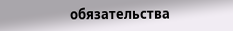обязательства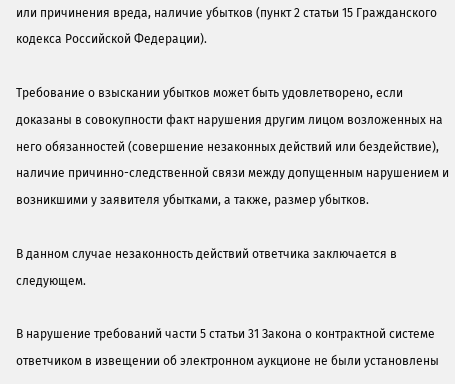или причинения вреда, наличие убытков (пункт 2 статьи 15 Гражданского кодекса Российской Федерации).

Требование о взыскании убытков может быть удовлетворено, если доказаны в совокупности факт нарушения другим лицом возложенных на него обязанностей (совершение незаконных действий или бездействие), наличие причинно-следственной связи между допущенным нарушением и возникшими у заявителя убытками, а также, размер убытков.

В данном случае незаконность действий ответчика заключается в следующем.

В нарушение требований части 5 статьи 31 Закона о контрактной системе ответчиком в извещении об электронном аукционе не были установлены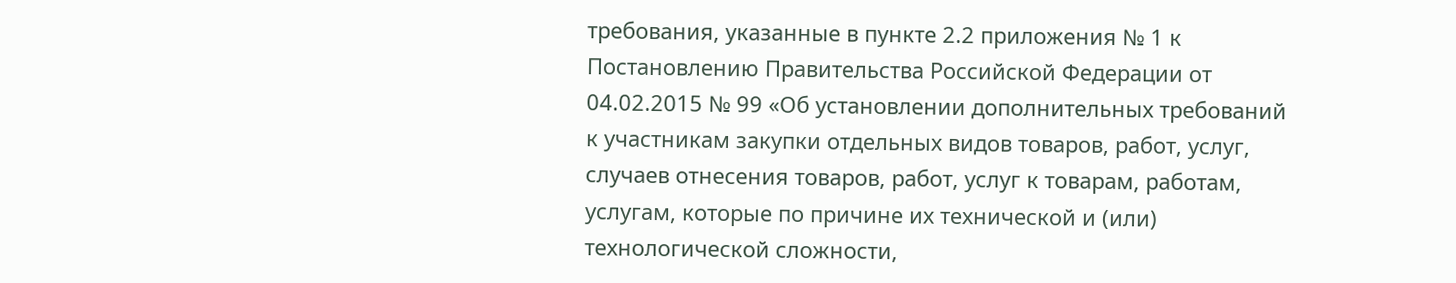требования, указанные в пункте 2.2 приложения № 1 к Постановлению Правительства Российской Федерации от 04.02.2015 № 99 «Об установлении дополнительных требований к участникам закупки отдельных видов товаров, работ, услуг, случаев отнесения товаров, работ, услуг к товарам, работам, услугам, которые по причине их технической и (или) технологической сложности,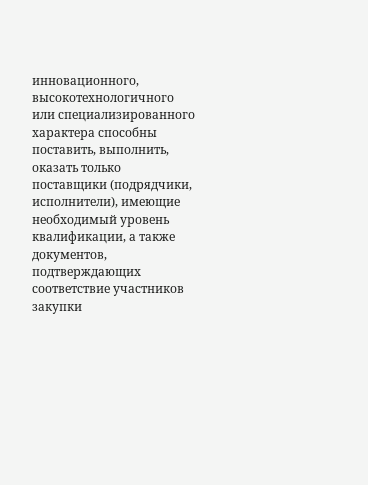инновационного, высокотехнологичного или специализированного характера способны поставить, выполнить, оказать только поставщики (подрядчики, исполнители), имеющие необходимый уровень квалификации, а также документов, подтверждающих соответствие участников закупки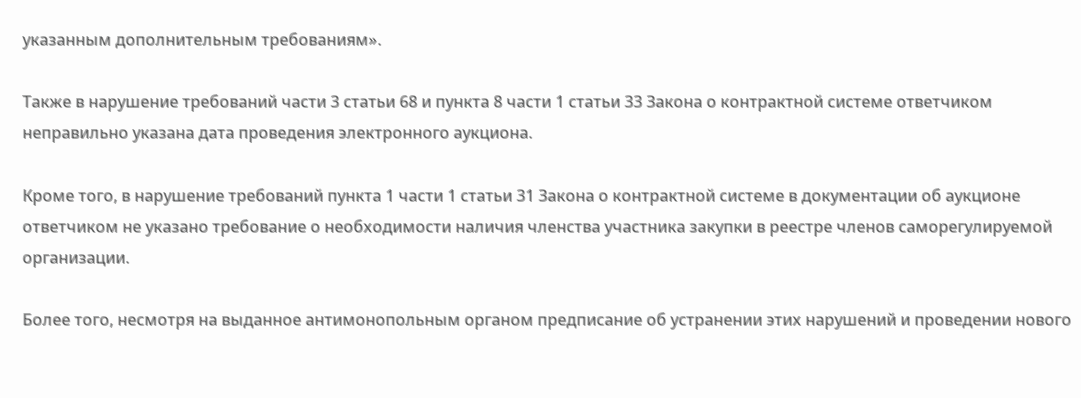указанным дополнительным требованиям».

Также в нарушение требований части 3 статьи 68 и пункта 8 части 1 статьи 33 Закона о контрактной системе ответчиком неправильно указана дата проведения электронного аукциона.

Кроме того, в нарушение требований пункта 1 части 1 статьи 31 Закона о контрактной системе в документации об аукционе ответчиком не указано требование о необходимости наличия членства участника закупки в реестре членов саморегулируемой организации.

Более того, несмотря на выданное антимонопольным органом предписание об устранении этих нарушений и проведении нового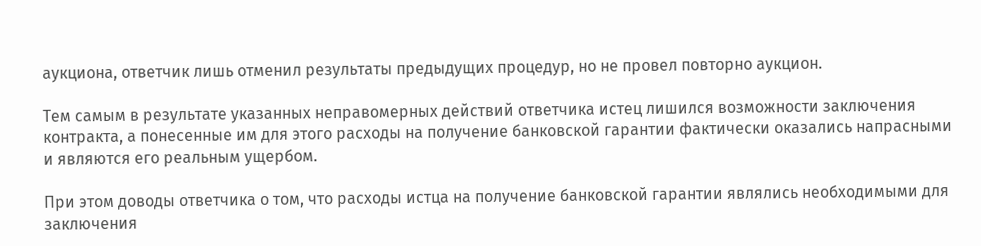аукциона, ответчик лишь отменил результаты предыдущих процедур, но не провел повторно аукцион.

Тем самым в результате указанных неправомерных действий ответчика истец лишился возможности заключения контракта, а понесенные им для этого расходы на получение банковской гарантии фактически оказались напрасными и являются его реальным ущербом.

При этом доводы ответчика о том, что расходы истца на получение банковской гарантии являлись необходимыми для заключения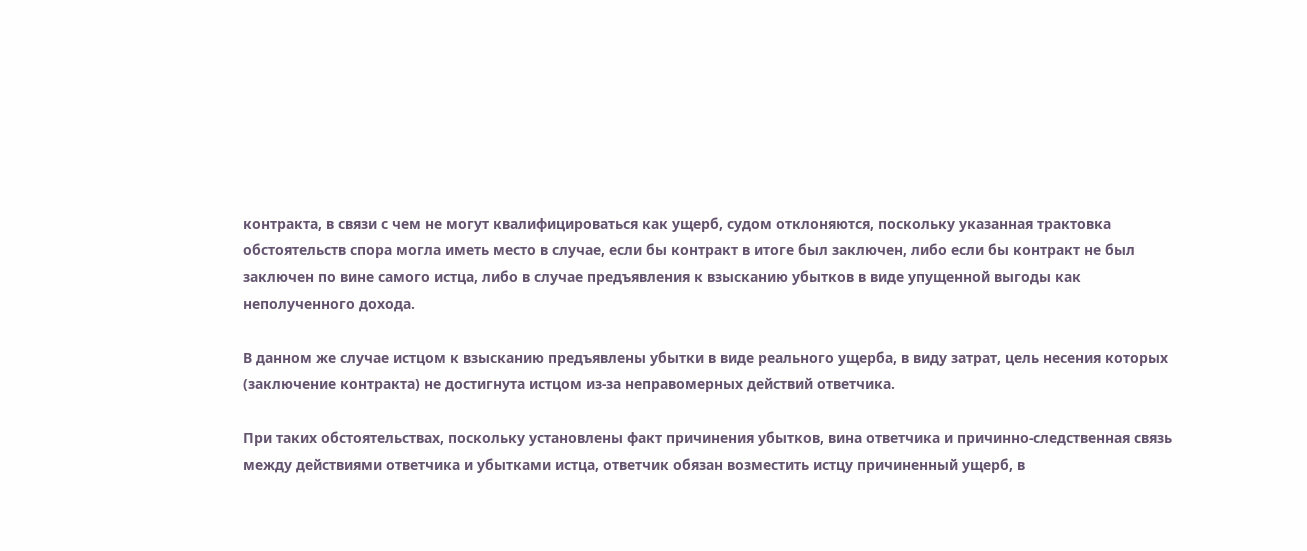контракта, в связи с чем не могут квалифицироваться как ущерб, судом отклоняются, поскольку указанная трактовка обстоятельств спора могла иметь место в случае, если бы контракт в итоге был заключен, либо если бы контракт не был заключен по вине самого истца, либо в случае предъявления к взысканию убытков в виде упущенной выгоды как неполученного дохода.

В данном же случае истцом к взысканию предъявлены убытки в виде реального ущерба, в виду затрат, цель несения которых (заключение контракта) не достигнута истцом из-за неправомерных действий ответчика.

При таких обстоятельствах, поскольку установлены факт причинения убытков, вина ответчика и причинно-следственная связь между действиями ответчика и убытками истца, ответчик обязан возместить истцу причиненный ущерб, в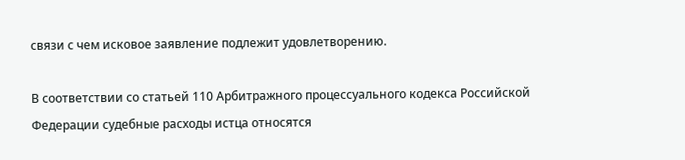связи с чем исковое заявление подлежит удовлетворению.

В соответствии со статьей 110 Арбитражного процессуального кодекса Российской Федерации судебные расходы истца относятся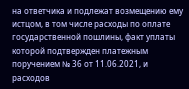на ответчика и подлежат возмещению ему истцом, в том числе расходы по оплате государственной пошлины, факт уплаты которой подтвержден платежным поручением № 36 от 11.06.2021, и расходов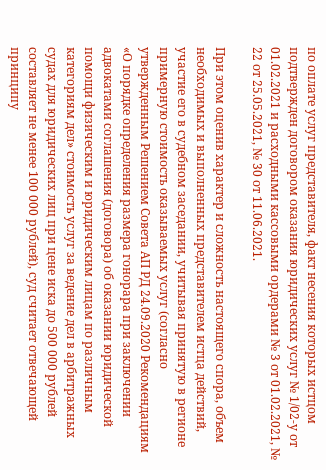по оплате услуг представителя, факт несения которых истцом подтвержден договором оказания юридических услуг № 1/02-у от 01.02.2021 и расходными кассовыми ордерами № 3 от 01.02.2021, № 22 от 25.05.2021, № 30 от 11.06.2021.

При этом оценив характер и сложность настоящего спора, объем необходимых и выполненных представителем истца действий, участие его в судебном заседании, учитывая принятую в регионе примерную стоимость оказываемых услуг (согласно утвержденным Решением Совета АП РД 24.09.2020 Рекомендациям «О порядке определения размера гонорара при заключении адвокатами соглашения (договора) об оказании юридической помощи физическим и юридическим лицам по различным категориям дел» стоимость услуг за ведение дел в арбитражных судах для юридических лиц при цене иска до 500 000 рублей составляет не менее 100 000 рублей), суд считает отвечающей принципу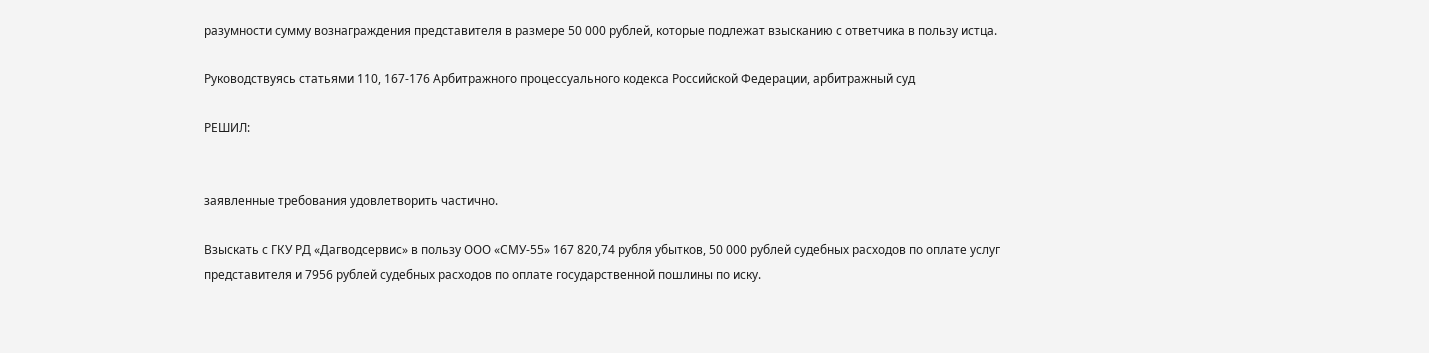разумности сумму вознаграждения представителя в размере 50 000 рублей, которые подлежат взысканию с ответчика в пользу истца.

Руководствуясь статьями 110, 167-176 Арбитражного процессуального кодекса Российской Федерации, арбитражный суд

РЕШИЛ:


заявленные требования удовлетворить частично.

Взыскать с ГКУ РД «Дагводсервис» в пользу ООО «СМУ-55» 167 820,74 рубля убытков, 50 000 рублей судебных расходов по оплате услуг представителя и 7956 рублей судебных расходов по оплате государственной пошлины по иску.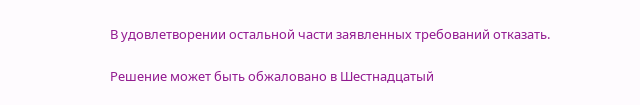В удовлетворении остальной части заявленных требований отказать.

Решение может быть обжаловано в Шестнадцатый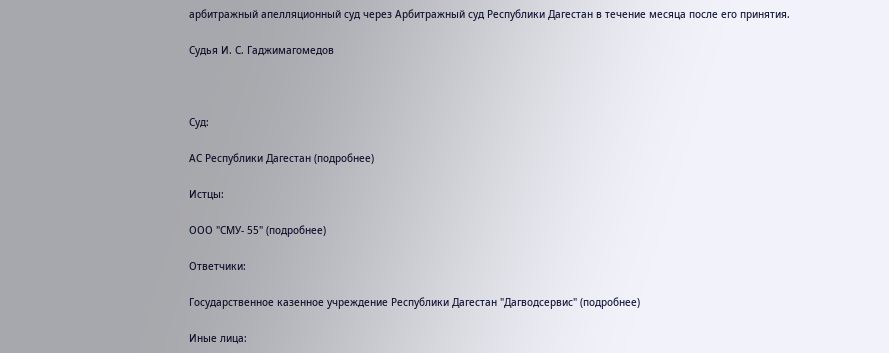арбитражный апелляционный суд через Арбитражный суд Республики Дагестан в течение месяца после его принятия.

Судья И. С. Гаджимагомедов



Суд:

АС Республики Дагестан (подробнее)

Истцы:

ООО "СМУ- 55" (подробнее)

Ответчики:

Государственное казенное учреждение Республики Дагестан "Дагводсервис" (подробнее)

Иные лица: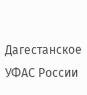Дагестанское УФАС России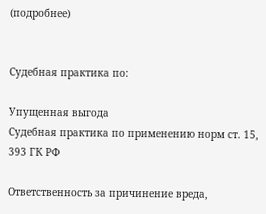(подробнее)


Судебная практика по:

Упущенная выгода
Судебная практика по применению норм ст. 15, 393 ГК РФ

Ответственность за причинение вреда,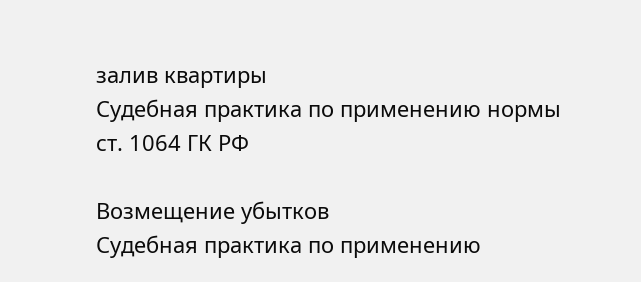залив квартиры
Судебная практика по применению нормы ст. 1064 ГК РФ

Возмещение убытков
Судебная практика по применению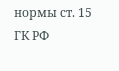нормы ст. 15 ГК РФ